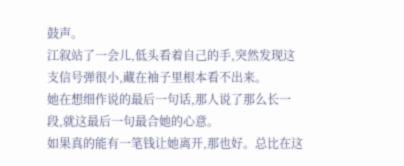鼓声。
江叙站了一会儿,低头看着自己的手,突然发现这支信号弹很小,藏在袖子里根本看不出来。
她在想细作说的最后一句话,那人说了那么长一段,就这最后一句最合她的心意。
如果真的能有一笔钱让她离开,那也好。总比在这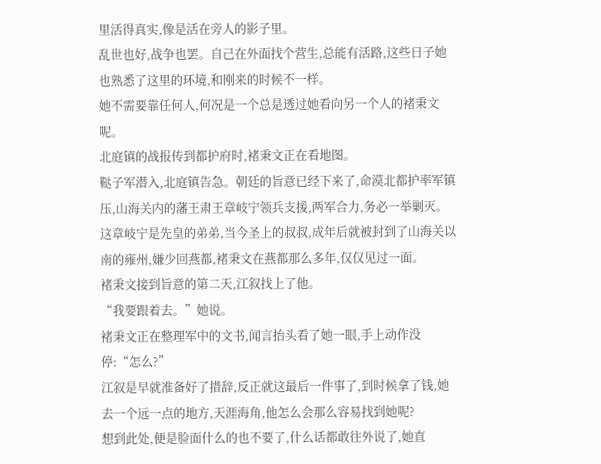里活得真实,像是活在旁人的影子里。
乱世也好,战争也罢。自己在外面找个营生,总能有活路,这些日子她也熟悉了这里的环境,和刚来的时候不一样。
她不需要靠任何人,何况是一个总是透过她看向另一个人的褚秉文呢。
北庭镇的战报传到都护府时,褚秉文正在看地图。
鞑子军潜入,北庭镇告急。朝廷的旨意已经下来了,命漠北都护率军镇压,山海关内的藩王肃王章岐宁领兵支援,两军合力,务必一举剿灭。
这章岐宁是先皇的弟弟,当今圣上的叔叔,成年后就被封到了山海关以南的雍州,嫌少回燕都,褚秉文在燕都那么多年,仅仅见过一面。
褚秉文接到旨意的第二天,江叙找上了他。
“我要跟着去。”她说。
褚秉文正在整理军中的文书,闻言抬头看了她一眼,手上动作没停:“怎么?”
江叙是早就准备好了措辞,反正就这最后一件事了,到时候拿了钱,她去一个远一点的地方,天涯海角,他怎么会那么容易找到她呢?
想到此处,便是脸面什么的也不要了,什么话都敢往外说了,她直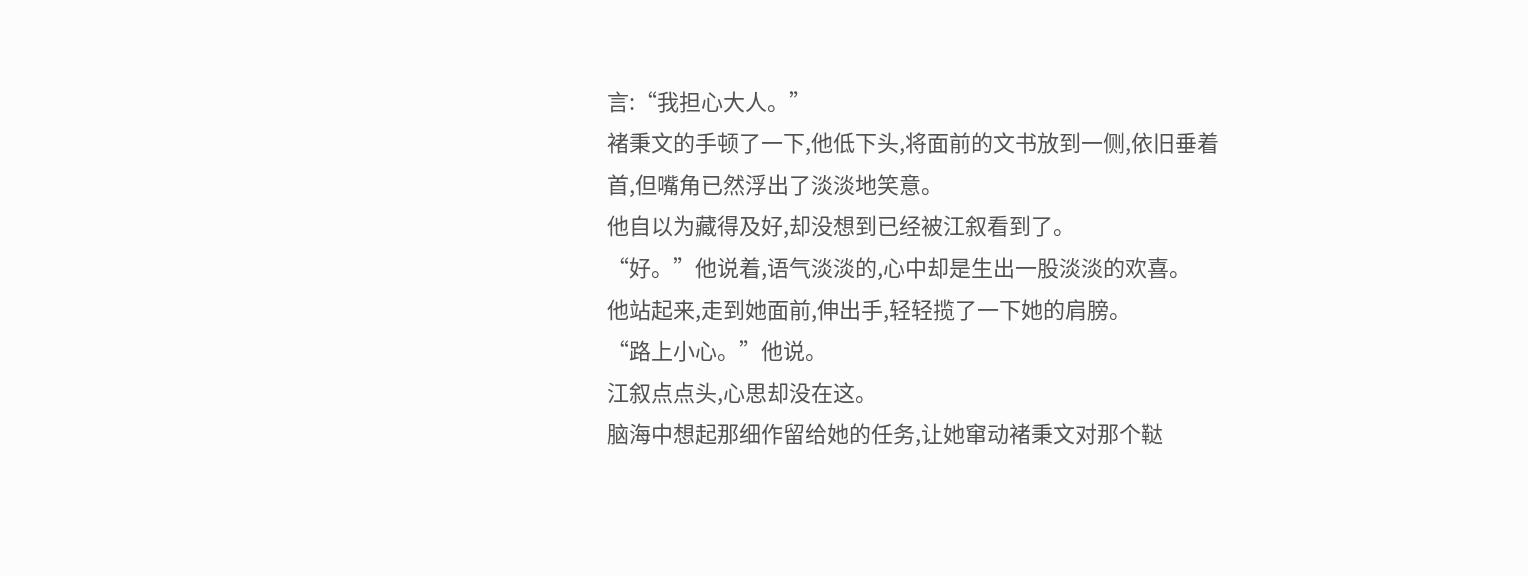言:“我担心大人。”
褚秉文的手顿了一下,他低下头,将面前的文书放到一侧,依旧垂着首,但嘴角已然浮出了淡淡地笑意。
他自以为藏得及好,却没想到已经被江叙看到了。
“好。”他说着,语气淡淡的,心中却是生出一股淡淡的欢喜。
他站起来,走到她面前,伸出手,轻轻揽了一下她的肩膀。
“路上小心。”他说。
江叙点点头,心思却没在这。
脑海中想起那细作留给她的任务,让她窜动褚秉文对那个鞑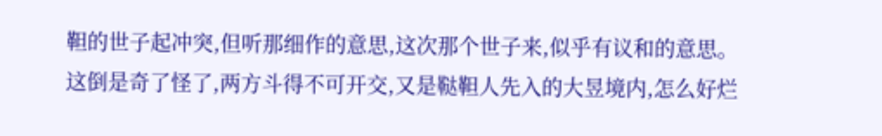靼的世子起冲突,但听那细作的意思,这次那个世子来,似乎有议和的意思。
这倒是奇了怪了,两方斗得不可开交,又是鞑靼人先入的大昱境内,怎么好烂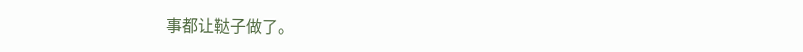事都让鞑子做了。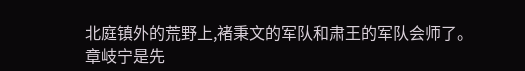北庭镇外的荒野上,褚秉文的军队和肃王的军队会师了。
章岐宁是先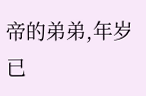帝的弟弟,年岁已